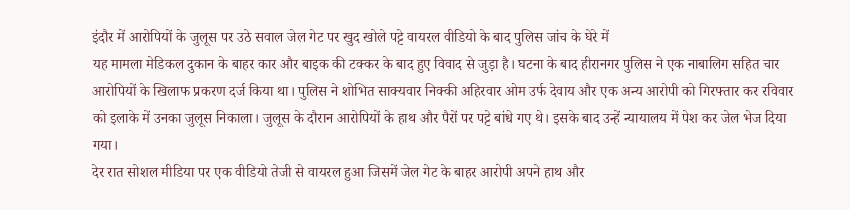इंदौर में आरोपियों के जुलूस पर उठे सवाल जेल गेट पर खुद खोले पट्टे वायरल वीडियो के बाद पुलिस जांच के घेरे में
यह मामला मेडिकल दुकान के बाहर कार और बाइक की टक्कर के बाद हुए विवाद से जुड़ा है। घटना के बाद हीरानगर पुलिस ने एक नाबालिग सहित चार आरोपियों के खिलाफ प्रकरण दर्ज किया था। पुलिस ने शोभित साक्यवार निक्की अहिरवार ओम उर्फ देवाय और एक अन्य आरोपी को गिरफ्तार कर रविवार को इलाके में उनका जुलूस निकाला। जुलूस के दौरान आरोपियों के हाथ और पैरों पर पट्टे बांधे गए थे। इसके बाद उन्हें न्यायालय में पेश कर जेल भेज दिया गया।
देर रात सोशल मीडिया पर एक वीडियो तेजी से वायरल हुआ जिसमें जेल गेट के बाहर आरोपी अपने हाथ और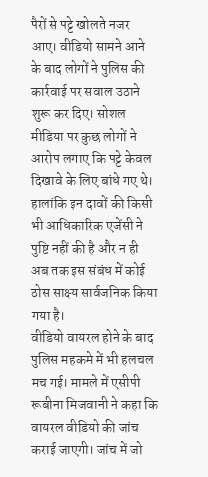पैरों से पट्टे खोलते नजर आए। वीडियो सामने आने के बाद लोगों ने पुलिस की कार्रवाई पर सवाल उठाने शुरू कर दिए। सोशल मीडिया पर कुछ लोगों ने आरोप लगाए कि पट्टे केवल दिखावे के लिए बांधे गए थे। हालांकि इन दावों की किसी भी आधिकारिक एजेंसी ने पुष्टि नहीं की है और न ही अब तक इस संबंध में कोई ठोस साक्ष्य सार्वजनिक किया गया है।
वीडियो वायरल होने के बाद पुलिस महकमे में भी हलचल मच गई। मामले में एसीपी रूबीना मिजवानी ने कहा कि वायरल वीडियो की जांच कराई जाएगी। जांच में जो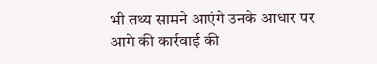भी तथ्य सामने आएंगे उनके आधार पर आगे की कार्रवाई की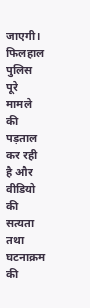जाएगी। फिलहाल पुलिस पूरे मामले की पड़ताल कर रही है और वीडियो की सत्यता तथा घटनाक्रम की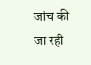जांच की जा रही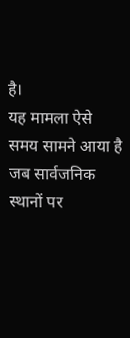है।
यह मामला ऐसे समय सामने आया है जब सार्वजनिक स्थानों पर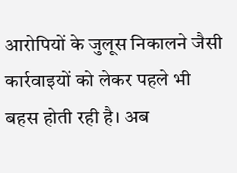आरोपियों के जुलूस निकालने जैसी कार्रवाइयों को लेकर पहले भी बहस होती रही है। अब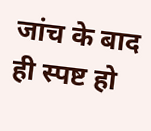जांच के बाद ही स्पष्ट हो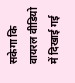सकेगा कि वायरल वीडियो में दिखाई गई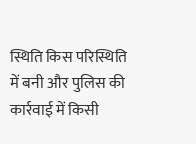स्थिति किस परिस्थिति में बनी और पुलिस की कार्रवाई में किसी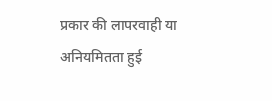प्रकार की लापरवाही या अनियमितता हुई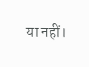या नहीं।